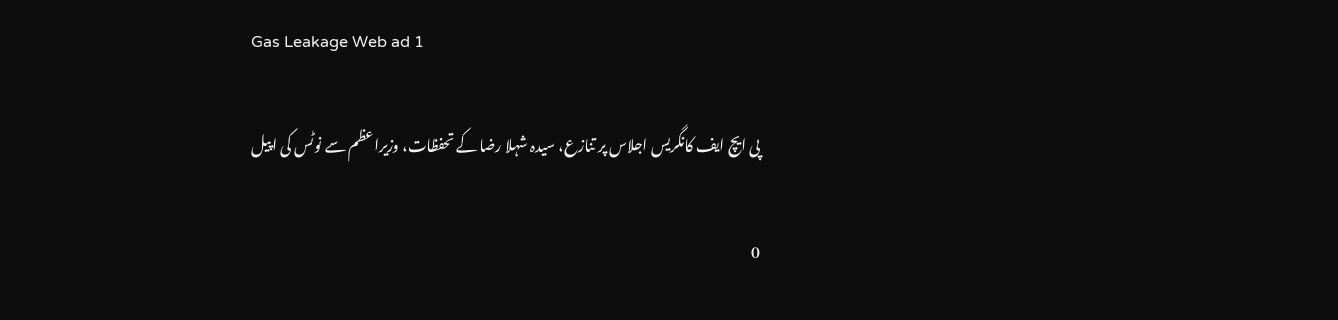Gas Leakage Web ad 1

پی ایچ ایف کانگریس اجلاس پر تنازع، سیدہ شہلا رضا کے تحفظات، وزیراعظم سے نوٹس کی اپیل

0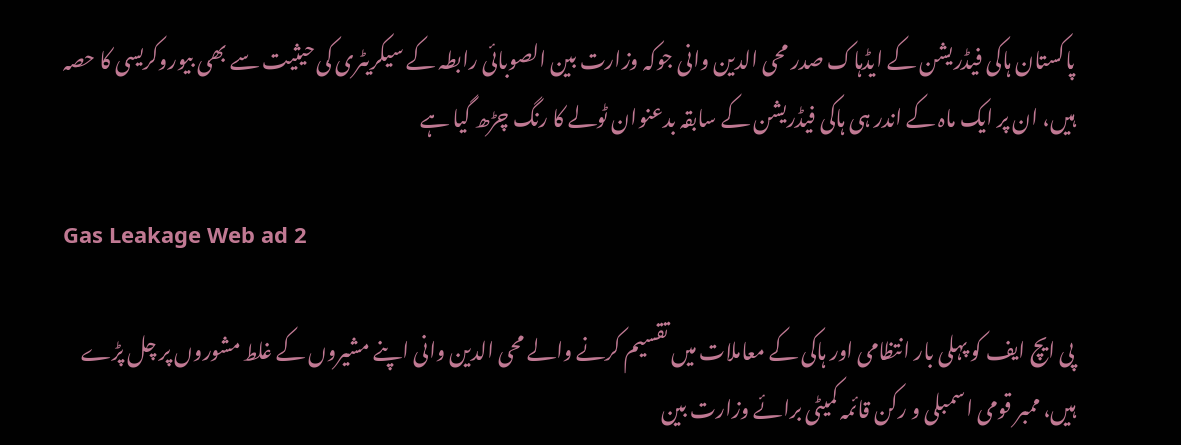پاکستان ہاکی فیڈریشن کے ایڈہاک صدر محی الدین وانی جوکہ وزارت بین الصوبائی رابطہ کے سیکریٹری کی حیثیت سے بھی بیوروکریسی کا حصہ ہیں، ان پر ایک ماہ کے اندر ہی ہاکی فیڈریشن کے سابقہ بدعنوان ٹولے کا رنگ چڑھ گیا ہے

Gas Leakage Web ad 2

پی ایچ ایف کو پہلی بار انتظامی اور ہاکی کے معاملات میں تقسیم کرنے والے محی الدین وانی اپنے مشیروں کے غلط مشوروں پر چل پڑے ہیں، ممبر قومی اسمبلی و رکن قائمہ کمیٹی برائے وزارت بین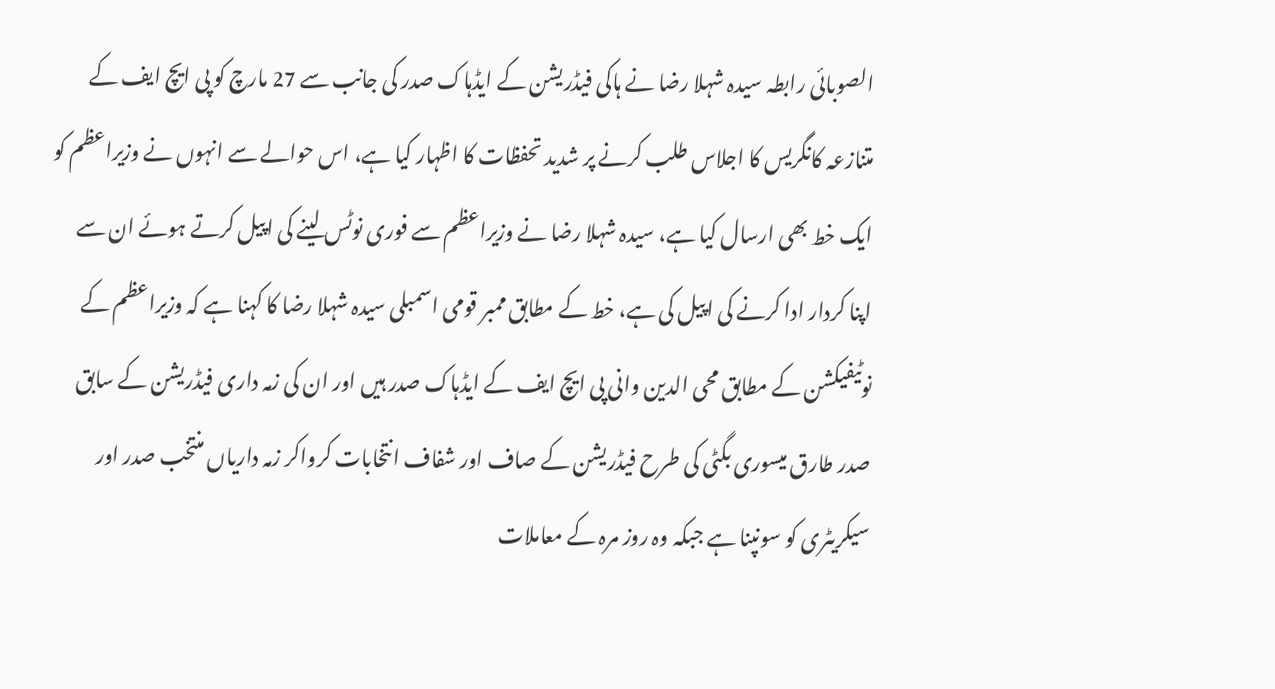الصوبائی رابطہ سیدہ شہلا رضا نے ہاکی فیڈریشن کے ایڈہاک صدر کی جانب سے 27 مارچ کو پی ایچ ایف کے متنازعہ کانگریس کا اجلاس طلب کرنے پر شدید تحفظات کا اظہار کیا ہے، اس حوالے سے انہوں نے وزیراعظم کو ایک خط بھی ارسال کیا ہے، سیدہ شہلا رضا نے وزیراعظم سے فوری نوٹس لینے کی اپیل کرتے ہوئے ان سے اپنا کردار ادا کرنے کی اپیل کی ہے، خط کے مطابق ممبر قومی اسمبلی سیدہ شہلا رضا کا کہنا ہے کہ وزیراعظم کے نوٹیفیکشن کے مطابق محی الدین وانی پی ایچ ایف کے ایڈہاک صدر ہیں اور ان کی زمہ داری فیڈریشن کے سابق صدر طارق میسوری بگٹی کی طرح فیڈریشن کے صاف اور شفاف انتخابات کرواکر زمہ داریاں منتخب صدر اور سیکریٹری کو سونپنا ہے جبکہ وہ روز مرہ کے معاملات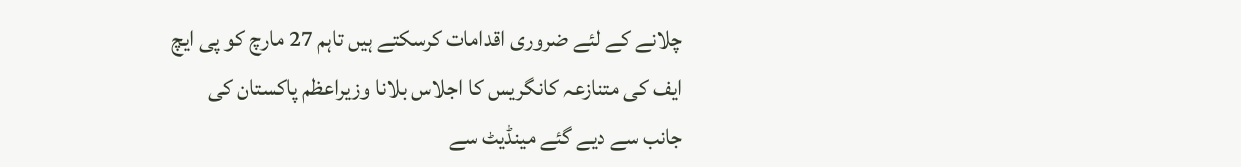چلانے کے لئے ضروری اقدامات کرسکتے ہیں تاہم 27 مارچ کو پی ایچ ایف کی متنازعہ کانگریس کا اجلاس بلانا وزیراعظم پاکستان کی جانب سے دیے گئے مینڈیٹ سے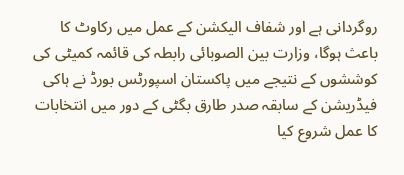روگردانی ہے اور شفاف الیکشن کے عمل میں رکاوٹ کا باعث ہوگا، وزارت بین الصوبائی رابطہ کی قائمہ کمیٹی کی کوششوں کے نتیجے میں پاکستان اسپورٹس بورڈ نے ہاکی فیڈریشن کے سابقہ صدر طارق بگٹی کے دور میں انتخابات کا عمل شروع کیا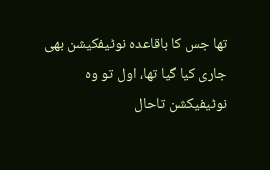تھا جس کا باقاعدہ نوٹیفکیشن بھی جاری کیا گیا تھا، اول تو وہ نوٹیفیکشن تاحال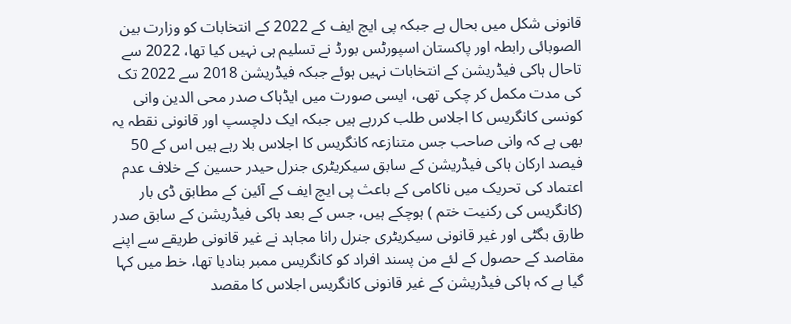قانونی شکل میں بحال ہے جبکہ پی ایچ ایف کے 2022 کے انتخابات کو وزارت بین الصوبائی رابطہ اور پاکستان اسپورٹس بورڈ نے تسلیم ہی نہیں کیا تھا، 2022 سے تاحال ہاکی فیڈریشن کے انتخابات نہیں ہوئے جبکہ فیڈریشن 2018 سے 2022 تک کی مدت مکمل کر چکی تھی، ایسی صورت میں ایڈہاک صدر محی الدین وانی کونسی کانگریس کا اجلاس طلب کررہے ہیں جبکہ ایک دلچسپ اور قانونی نقطہ یہ بھی ہے کہ وانی صاحب جس متنازعہ کانگریس کا اجلاس بلا رہے ہیں اس کے 50 فیصد ارکان ہاکی فیڈریشن کے سابق سیکریٹری جنرل حیدر حسین کے خلاف عدم اعتماد کی تحریک میں ناکامی کے باعث پی ایچ ایف کے آئین کے مطابق ڈی بار (کانگریس کی رکنیت ختم ) ہوچکے ہیں، جس کے بعد ہاکی فیڈریشن کے سابق صدر طارق بگٹی اور غیر قانونی سیکریٹری جنرل رانا مجاہد نے غیر قانونی طریقے سے اپنے مقاصد کے حصول کے لئے من پسند افراد کو کانگریس ممبر بنادیا تھا، خط میں کہا گیا ہے کہ ہاکی فیڈریشن کے غیر قانونی کانگریس اجلاس کا مقصد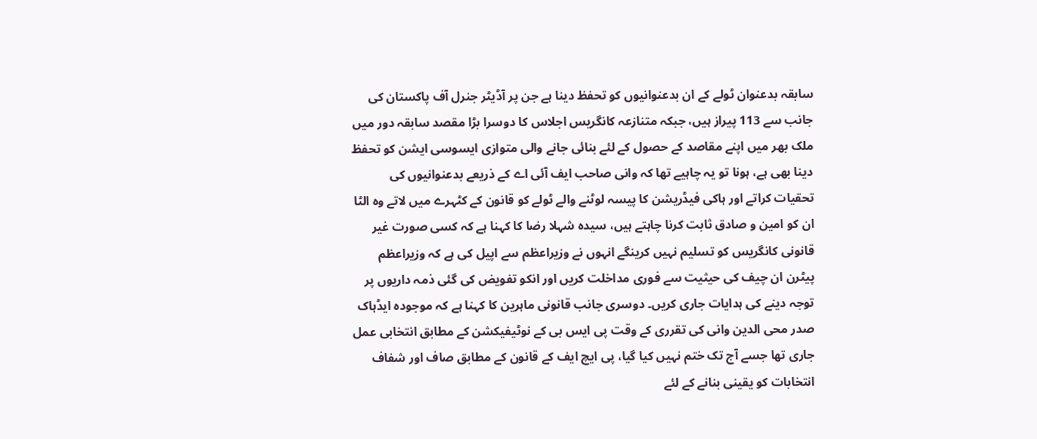سابقہ بدعنوان ٹولے کے ان بدعنوانیوں کو تحفظ دینا ہے جن پر آڈیٹر جنرل آف پاکستان کی جانب سے 113 پیراز ہیں، جبکہ متنازعہ کانگریس اجلاس کا دوسرا بڑا مقصد سابقہ دور میں ملک بھر میں اپنے مقاصد کے حصول کے لئے بنائی جانے والی متوازی ایسوسی ایشن کو تحفظ دینا بھی ہے، ہونا تو یہ چاہیے تھا کہ وانی صاحب ایف آئی اے کے ذریعے بدعنوانیوں کی تحقیات کراتے اور ہاکی فیڈریشن کا پیسہ لوٹنے والے ٹولے کو قانون کے کٹہرے میں لاتے وہ الٹا ان کو امین و صادق ثابت کرنا چاہتے ہیں، سیدہ شہلا رضا کا کہنا ہے کہ کسی صورت غیر قانونی کانگریس کو تسلیم نہیں کرینگے انہوں نے وزیراعظم سے اپیل کی ہے کہ وزیراعظم پیٹرن ان چیف کی حیثیت سے فوری مداخلت کریں اور انکو تفویض کی گئی ذمہ داریوں پر توجہ دینے کی ہدایات جاری کریں۔ دوسری جانب قانونی ماہرین کا کہنا ہے کہ موجودہ ایڈہاک صدر محی الدین وانی کی تقرری کے وقت پی ایس بی کے نوٹیفیکشن کے مطابق انتخابی عمل جاری تھا جسے آج تک ختم نہیں کیا گیا، پی ایچ ایف کے قانون کے مطابق صاف اور شفاف انتخابات کو یقینی بنانے کے لئے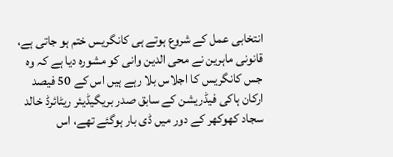انتخابی عمل کے شروع ہوتے ہی کانگریس ختم ہو جاتی ہے، قانونی ماہرین نے محی الدین وانی کو مشورہ دیا ہے کہ وہ جس کانگریس کا اجلاس بلا رہے ہیں اس کے 50 فیصد ارکان ہاکی فیڈریشن کے سابق صدر بریگیڈیئر ریٹائرڈ خالد سجاد کھوکھر کے دور میں ڈی بار ہوگئے تھے، اس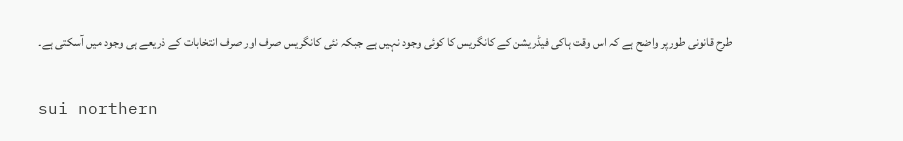طرح قانونی طورپر واضح ہے کہ اس وقت ہاکی فیڈریشن کے کانگریس کا کوئی وجود نہیں ہے جبکہ نئی کانگریس صرف اور صرف انتخابات کے ذریعے ہی وجود میں آسکتی ہے۔

sui northern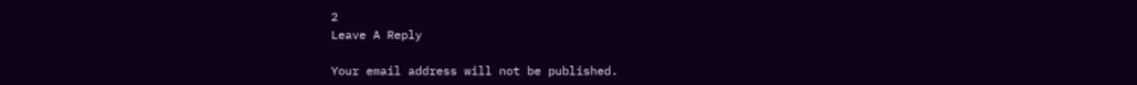2
Leave A Reply

Your email address will not be published.